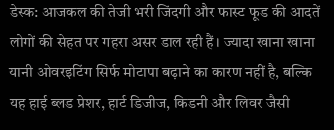डेस्क: आजकल की तेजी भरी जिंदगी और फास्ट फूड की आदतें लोगों की सेहत पर गहरा असर डाल रही हैं। ज्यादा खाना खाना यानी ओवरइटिंग सिर्फ मोटापा बढ़ाने का कारण नहीं है, बल्कि यह हाई ब्लड प्रेशर, हार्ट डिजीज, किडनी और लिवर जैसी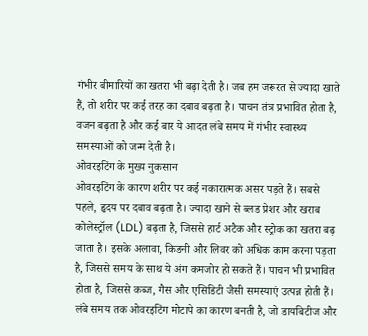गंभीर बीमारियों का खतरा भी बढ़ा देती है। जब हम जरूरत से ज्यादा खाते हैं, तो शरीर पर कई तरह का दबाव बढ़ता है। पाचन तंत्र प्रभावित होता है, वजन बढ़ता है और कई बार ये आदत लंबे समय में गंभीर स्वास्थ्य समस्याओं को जन्म देती है।
ओवरइटिंग के मुख्य नुकसान
ओवरइटिंग के कारण शरीर पर कई नकारात्मक असर पड़ते हैं। सबसे पहले, हृदय पर दबाव बढ़ता है। ज्यादा खाने से ब्लड प्रेशर और खराब कोलेस्ट्रॉल (LDL) बढ़ता है, जिससे हार्ट अटैक और स्ट्रोक का खतरा बढ़ जाता है। इसके अलावा, किडनी और लिवर को अधिक काम करना पड़ता है, जिससे समय के साथ ये अंग कमजोर हो सकते हैं। पाचन भी प्रभावित होता है, जिससे कब्ज, गैस और एसिडिटी जैसी समस्याएं उत्पन्न होती हैं। लंबे समय तक ओवरइटिंग मोटापे का कारण बनती है, जो डायबिटीज और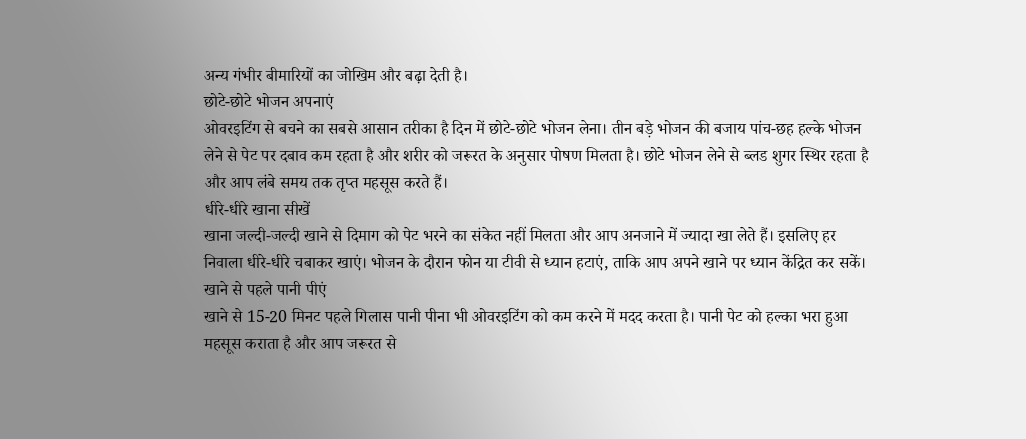अन्य गंभीर बीमारियों का जोखिम और बढ़ा देती है।
छोटे-छोटे भोजन अपनाएं
ओवरइटिंग से बचने का सबसे आसान तरीका है दिन में छोटे-छोटे भोजन लेना। तीन बड़े भोजन की बजाय पांच-छह हल्के भोजन लेने से पेट पर दबाव कम रहता है और शरीर को जरूरत के अनुसार पोषण मिलता है। छोटे भोजन लेने से ब्लड शुगर स्थिर रहता है और आप लंबे समय तक तृप्त महसूस करते हैं।
धीरे-धीरे खाना सीखें
खाना जल्दी-जल्दी खाने से दिमाग को पेट भरने का संकेत नहीं मिलता और आप अनजाने में ज्यादा खा लेते हैं। इसलिए हर निवाला धीरे-धीरे चबाकर खाएं। भोजन के दौरान फोन या टीवी से ध्यान हटाएं, ताकि आप अपने खाने पर ध्यान केंद्रित कर सकें।
खाने से पहले पानी पीएं
खाने से 15-20 मिनट पहले गिलास पानी पीना भी ओवरइटिंग को कम करने में मदद करता है। पानी पेट को हल्का भरा हुआ महसूस कराता है और आप जरूरत से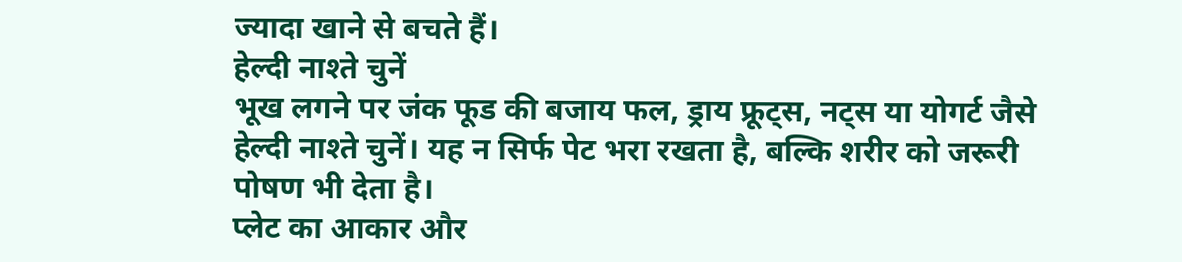ज्यादा खाने से बचते हैं।
हेल्दी नाश्ते चुनें
भूख लगने पर जंक फूड की बजाय फल, ड्राय फ्रूट्स, नट्स या योगर्ट जैसे हेल्दी नाश्ते चुनें। यह न सिर्फ पेट भरा रखता है, बल्कि शरीर को जरूरी पोषण भी देता है।
प्लेट का आकार और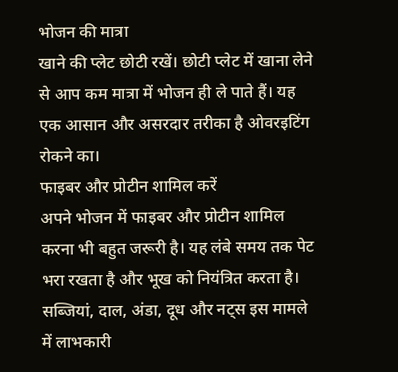भोजन की मात्रा
खाने की प्लेट छोटी रखें। छोटी प्लेट में खाना लेने से आप कम मात्रा में भोजन ही ले पाते हैं। यह एक आसान और असरदार तरीका है ओवरइटिंग रोकने का।
फाइबर और प्रोटीन शामिल करें
अपने भोजन में फाइबर और प्रोटीन शामिल करना भी बहुत जरूरी है। यह लंबे समय तक पेट भरा रखता है और भूख को नियंत्रित करता है। सब्जियां, दाल, अंडा, दूध और नट्स इस मामले में लाभकारी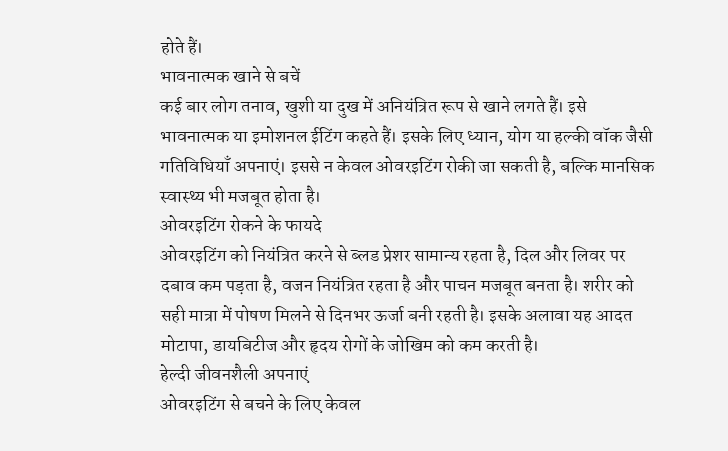होते हैं।
भावनात्मक खाने से बचें
कई बार लोग तनाव, खुशी या दुख में अनियंत्रित रूप से खाने लगते हैं। इसे भावनात्मक या इमोशनल ईटिंग कहते हैं। इसके लिए ध्यान, योग या हल्की वॉक जैसी गतिविधियाँ अपनाएं। इससे न केवल ओवरइटिंग रोकी जा सकती है, बल्कि मानसिक स्वास्थ्य भी मजबूत होता है।
ओवरइटिंग रोकने के फायदे
ओवरइटिंग को नियंत्रित करने से ब्लड प्रेशर सामान्य रहता है, दिल और लिवर पर दबाव कम पड़ता है, वजन नियंत्रित रहता है और पाचन मजबूत बनता है। शरीर को सही मात्रा में पोषण मिलने से दिनभर ऊर्जा बनी रहती है। इसके अलावा यह आदत मोटापा, डायबिटीज और हृदय रोगों के जोखिम को कम करती है।
हेल्दी जीवनशैली अपनाएं
ओवरइटिंग से बचने के लिए केवल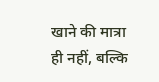खाने की मात्रा ही नहीं, बल्कि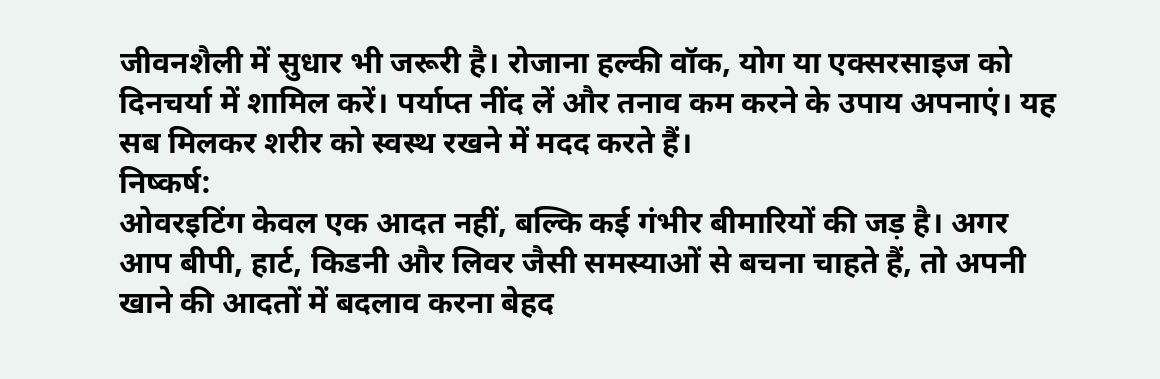जीवनशैली में सुधार भी जरूरी है। रोजाना हल्की वॉक, योग या एक्सरसाइज को दिनचर्या में शामिल करें। पर्याप्त नींद लें और तनाव कम करने के उपाय अपनाएं। यह सब मिलकर शरीर को स्वस्थ रखने में मदद करते हैं।
निष्कर्ष:
ओवरइटिंग केवल एक आदत नहीं, बल्कि कई गंभीर बीमारियों की जड़ है। अगर आप बीपी, हार्ट, किडनी और लिवर जैसी समस्याओं से बचना चाहते हैं, तो अपनी खाने की आदतों में बदलाव करना बेहद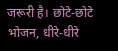जरूरी है। छोटे-छोटे भोजन, धीरे-धीरे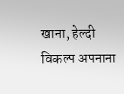खाना, हेल्दी विकल्प अपनाना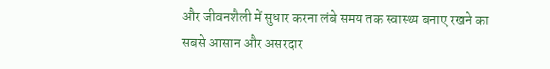और जीवनशैली में सुधार करना लंबे समय तक स्वास्थ्य बनाए रखने का सबसे आसान और असरदार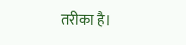तरीका है।